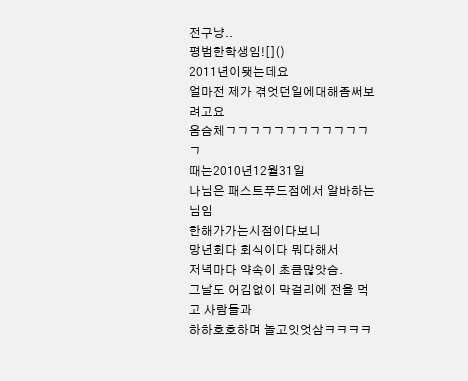전구냥..
평범한학생임![]()
2011년이됏는데요
얼마전 제가 겪엇던일에대해좀써보려고요
음슴체ㄱㄱㄱㄱㄱㄱㄱㄱㄱㄱㄱㄱㄱ
때는2010년12월31일
나님은 패스트푸드점에서 알바하는님임
한해가가는시점이다보니
망년회다 회식이다 뭐다해서
저녁마다 약속이 초큼많앗슴.
그날도 어김없이 막걸리에 전을 먹고 사람들과
하하호호하며 놀고잇엇삼ㅋㅋㅋㅋ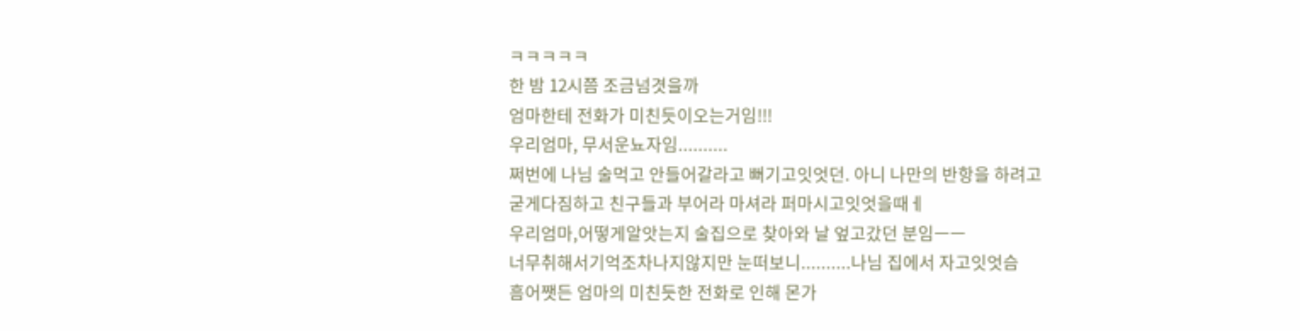ㅋㅋㅋㅋㅋ
한 밤 12시쯤 조금넘겻을까
엄마한테 전화가 미친듯이오는거임!!!
우리엄마, 무서운뇨자임..........
쩌번에 나님 술먹고 안들어갈라고 뻐기고잇엇던. 아니 나만의 반항을 하려고
굳게다짐하고 친구들과 부어라 마셔라 퍼마시고잇엇을때ㅔ
우리엄마,어떻게알앗는지 술집으로 찾아와 날 엎고갔던 분임ㅡㅡ
너무취해서기억조차나지않지만 눈떠보니..........나님 집에서 자고잇엇슴
흠어쨋든 엄마의 미친듯한 전화로 인해 몬가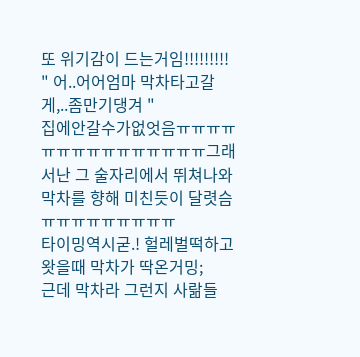또 위기감이 드는거임!!!!!!!!!
" 어..어어엄마 막차타고갈게,..좀만기댕겨 "
집에안갈수가없엇음ㅠㅠㅠㅠㅠㅠㅠㅠㅠㅠㅠㅠㅠㅠㅠ그래서난 그 술자리에서 뛰쳐나와
막차를 향해 미친듯이 달렷슴ㅠㅠㅠㅠㅠㅠㅠㅠㅠ
타이밍역시굳.! 헐레벌떡하고 왓을때 막차가 딱온거밍;
근데 막차라 그런지 사랆들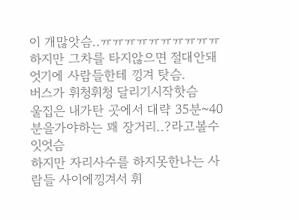이 개많앗슴..ㅠㅠㅠㅠㅠㅠㅠㅠㅠㅠ
하지만 그차를 타지않으면 절대안돼엇기에 사람들한테 낑겨 탓슴.
버스가 휘청휘청 달리기시작핫슴
울집은 내가탄 곳에서 대략 35분~40분을가야하는 꽤 장거리..?라고볼수잇엇슴
하지만 자리사수를 하지못한나는 사람들 사이에낑겨서 휘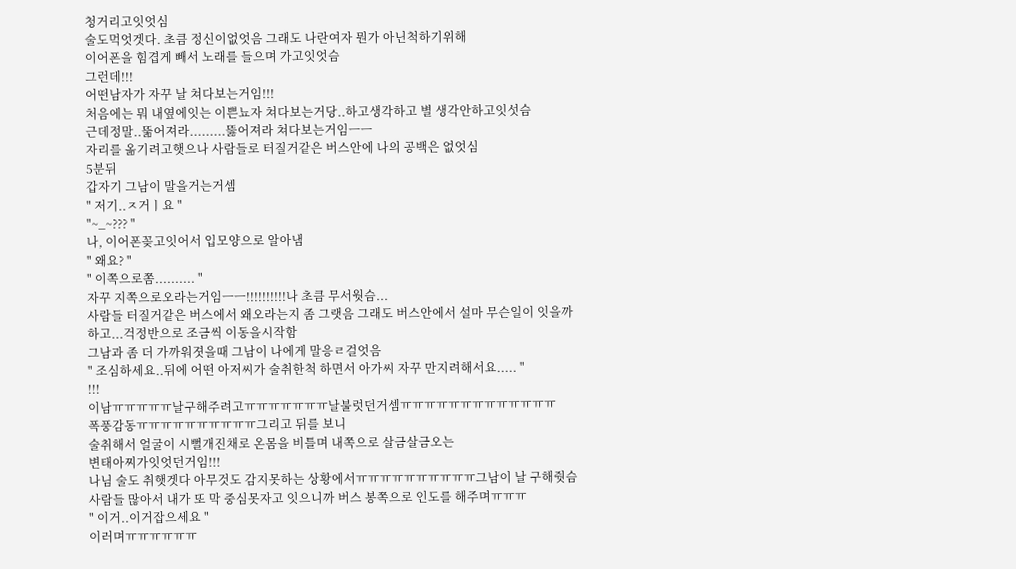청거리고잇엇심
술도먹엇겟다. 초큼 정신이없엇음 그래도 나란여자 뭔가 아닌척하기위해
이어폰을 힘겹게 빼서 노래를 들으며 가고잇엇슴
그런데!!!
어떤남자가 자꾸 날 쳐다보는거임!!!
처음에는 뭐 내옆에잇는 이쁜뇨자 쳐다보는거당..하고생각하고 별 생각안하고잇섯슴
근데정말..뚦어져라.........뚫어져라 쳐다보는거임ㅡㅡ
자리를 옮기려고햇으나 사람들로 터질거같은 버스안에 나의 공백은 없엇심
5분뒤
갑자기 그남이 말을거는거셈
" 저기..ㅈ거ㅣ요 "
"~_~??? "
나, 이어폰꽂고잇어서 입모양으로 알아냄
" 왜요? "
" 이쪽으로쫌.......... "
자꾸 지쪽으로오라는거임ㅡㅡ!!!!!!!!!!나 초큼 무서웟슴...
사람들 터질거같은 버스에서 왜오라는지 좀 그랫음 그래도 버스안에서 설마 무슨일이 잇을까
하고...걱정반으로 조금씩 이동을시작함
그남과 좀 더 가까워졋을때 그남이 나에게 말응ㄹ걸엇음
" 조심하세요..뒤에 어떤 아저씨가 술취한척 하면서 아가씨 자꾸 만지려해서요..... "
!!!
이남ㅠㅠㅠㅠㅠ날구해주려고ㅠㅠㅠㅠㅠㅠㅠ날불럿던거셈ㅠㅠㅠㅠㅠㅠㅠㅠㅠㅠㅠㅠㅠ
폭풍감동ㅠㅠㅠㅠㅠㅠㅠㅠㅠㅠ그리고 뒤를 보니
술취해서 얼굴이 시뻘개진채로 온몸을 비틀며 내쪽으로 살금살금오는
변태아찌가잇엇던거임!!!
나님 술도 취햇겟다 아무것도 감지못하는 상황에서ㅠㅠㅠㅠㅠㅠㅠㅠㅠㅠ그남이 날 구해줫슴
사람들 많아서 내가 또 막 중심못자고 잇으니까 버스 봉쪽으로 인도를 해주며ㅠㅠㅠ
" 이거..이거잡으세요 "
이러며ㅠㅠㅠㅠㅠㅠ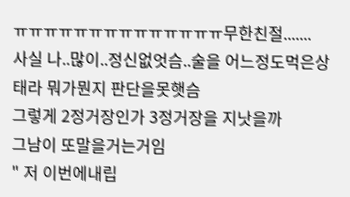ㅠㅠㅠㅠㅠㅠㅠㅠㅠㅠㅠㅠㅠㅠ무한친절.......
사실 나..많이..정신없엇슴..술을 어느정도먹은상태라 뭐가뭔지 판단을못햇슴
그렇게 2정거장인가 3정거장을 지낫을까
그남이 또말을거는거임
" 저 이번에내립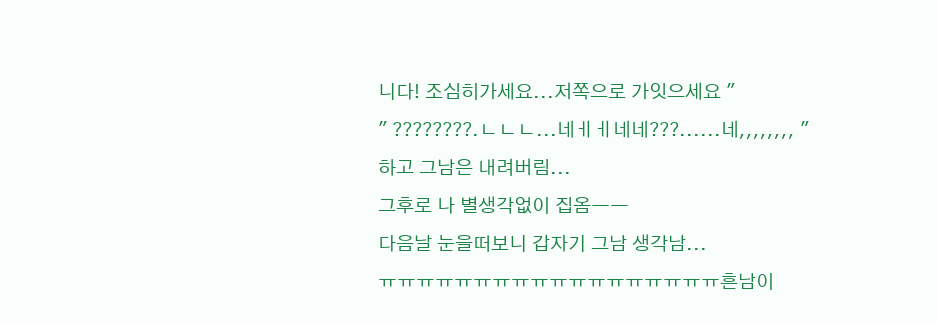니다! 조심히가세요...저쪽으로 가잇으세요 "
" ????????.ㄴㄴㄴ...네ㅔㅔ네네???......네,,,,,,,, "
하고 그남은 내려버림...
그후로 나 별생각없이 집옴ㅡㅡ
다음날 눈을떠보니 갑자기 그남 생각남...
ㅠㅠㅠㅠㅠㅠㅠㅠㅠㅠㅠㅠㅠㅠㅠㅠㅠㅠ흔남이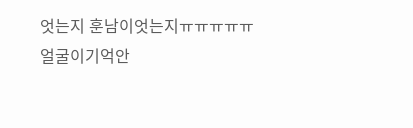엇는지 훈남이엇는지ㅠㅠㅠㅠㅠ
얼굴이기억안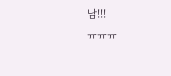남!!!
ㅠㅠㅠ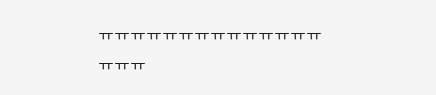ㅠㅠㅠㅠㅠㅠㅠㅠㅠㅠㅠㅠㅠㅠㅠㅠㅠ